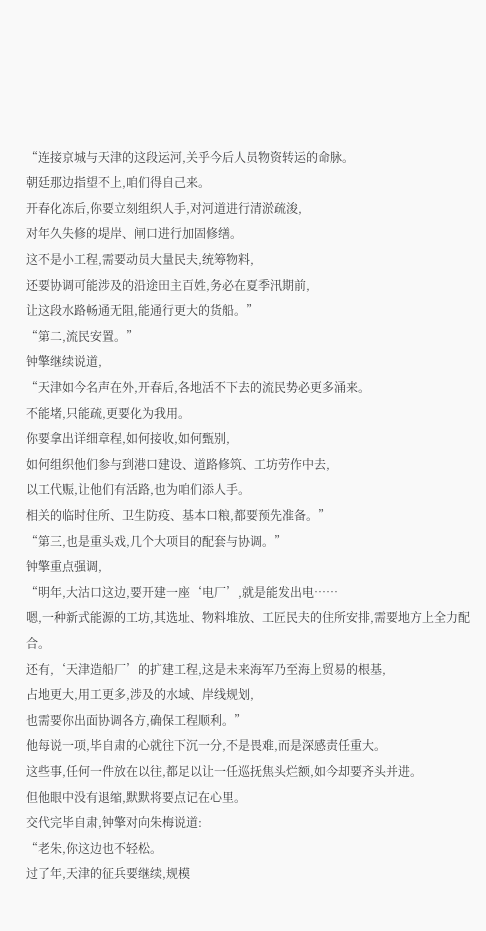“连接京城与天津的这段运河,关乎今后人员物资转运的命脉。
朝廷那边指望不上,咱们得自己来。
开春化冻后,你要立刻组织人手,对河道进行清淤疏浚,
对年久失修的堤岸、闸口进行加固修缮。
这不是小工程,需要动员大量民夫,统筹物料,
还要协调可能涉及的沿途田主百姓,务必在夏季汛期前,
让这段水路畅通无阻,能通行更大的货船。”
“第二,流民安置。”
钟擎继续说道,
“天津如今名声在外,开春后,各地活不下去的流民势必更多涌来。
不能堵,只能疏,更要化为我用。
你要拿出详细章程,如何接收,如何甄别,
如何组织他们参与到港口建设、道路修筑、工坊劳作中去,
以工代赈,让他们有活路,也为咱们添人手。
相关的临时住所、卫生防疫、基本口粮,都要预先准备。”
“第三,也是重头戏,几个大项目的配套与协调。”
钟擎重点强调,
“明年,大沽口这边,要开建一座‘电厂’,就是能发出电……
嗯,一种新式能源的工坊,其选址、物料堆放、工匠民夫的住所安排,需要地方上全力配合。
还有,‘天津造船厂’的扩建工程,这是未来海军乃至海上贸易的根基,
占地更大,用工更多,涉及的水域、岸线规划,
也需要你出面协调各方,确保工程顺利。”
他每说一项,毕自肃的心就往下沉一分,不是畏难,而是深感责任重大。
这些事,任何一件放在以往,都足以让一任巡抚焦头烂额,如今却要齐头并进。
但他眼中没有退缩,默默将要点记在心里。
交代完毕自肃,钟擎对向朱梅说道:
“老朱,你这边也不轻松。
过了年,天津的征兵要继续,规模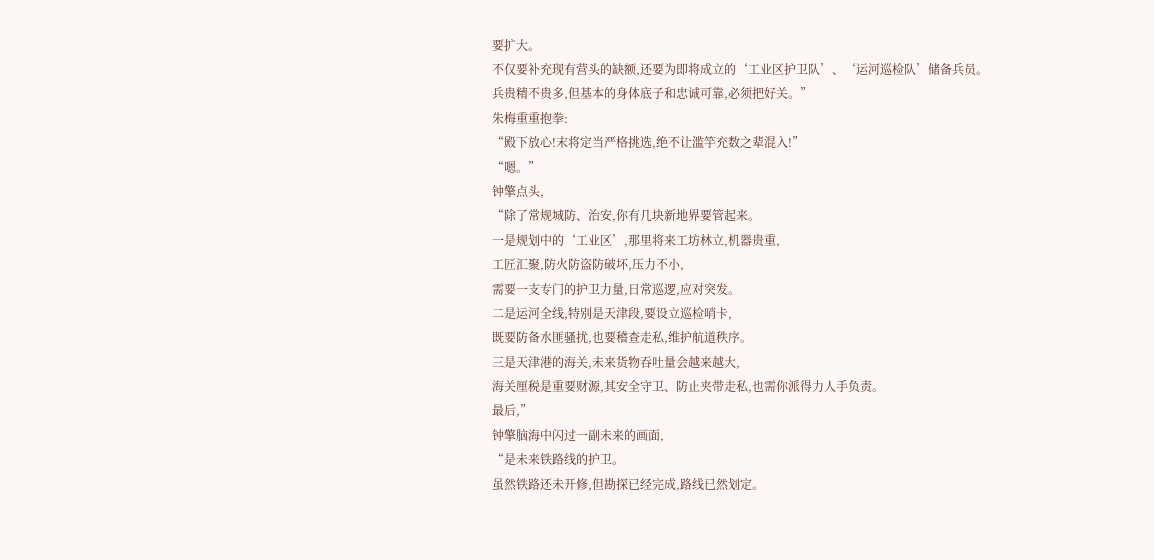要扩大。
不仅要补充现有营头的缺额,还要为即将成立的‘工业区护卫队’、‘运河巡检队’储备兵员。
兵贵精不贵多,但基本的身体底子和忠诚可靠,必须把好关。”
朱梅重重抱拳:
“殿下放心!末将定当严格挑选,绝不让滥竽充数之辈混入!”
“嗯。”
钟擎点头,
“除了常规城防、治安,你有几块新地界要管起来。
一是规划中的‘工业区’,那里将来工坊林立,机器贵重,
工匠汇聚,防火防盗防破坏,压力不小,
需要一支专门的护卫力量,日常巡逻,应对突发。
二是运河全线,特别是天津段,要设立巡检哨卡,
既要防备水匪骚扰,也要稽查走私,维护航道秩序。
三是天津港的海关,未来货物吞吐量会越来越大,
海关厘税是重要财源,其安全守卫、防止夹带走私,也需你派得力人手负责。
最后,”
钟擎脑海中闪过一副未来的画面,
“是未来铁路线的护卫。
虽然铁路还未开修,但勘探已经完成,路线已然划定。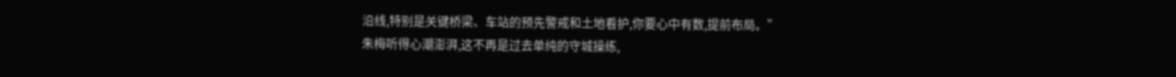沿线,特别是关键桥梁、车站的预先警戒和土地看护,你要心中有数,提前布局。”
朱梅听得心潮澎湃,这不再是过去单纯的守城操练,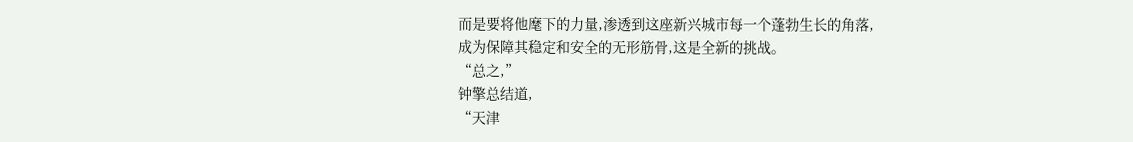而是要将他麾下的力量,渗透到这座新兴城市每一个蓬勃生长的角落,
成为保障其稳定和安全的无形筋骨,这是全新的挑战。
“总之,”
钟擎总结道,
“天津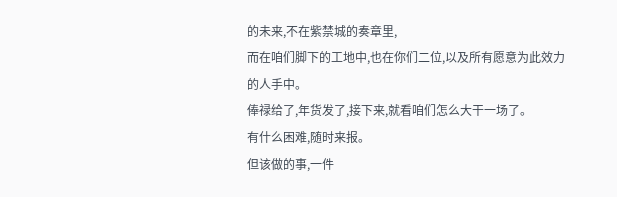的未来,不在紫禁城的奏章里,
而在咱们脚下的工地中,也在你们二位,以及所有愿意为此效力的人手中。
俸禄给了,年货发了,接下来,就看咱们怎么大干一场了。
有什么困难,随时来报。
但该做的事,一件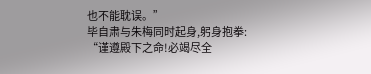也不能耽误。”
毕自肃与朱梅同时起身,躬身抱拳:
“谨遵殿下之命!必竭尽全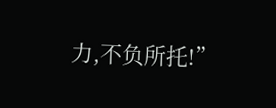力,不负所托!”